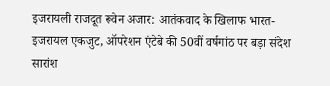इजरायली राजदूत रूवेन अजार: आतंकवाद के खिलाफ भारत-इजरायल एकजुट, ऑपरेशन एंटेबे की 50वीं वर्षगांठ पर बड़ा संदेश
सारांश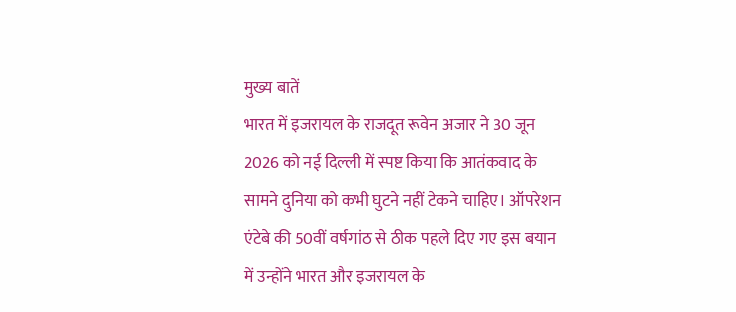मुख्य बातें
भारत में इजरायल के राजदूत रूवेन अजार ने 30 जून 2026 को नई दिल्ली में स्पष्ट किया कि आतंकवाद के सामने दुनिया को कभी घुटने नहीं टेकने चाहिए। ऑपरेशन एंटेबे की 50वीं वर्षगांठ से ठीक पहले दिए गए इस बयान में उन्होंने भारत और इजरायल के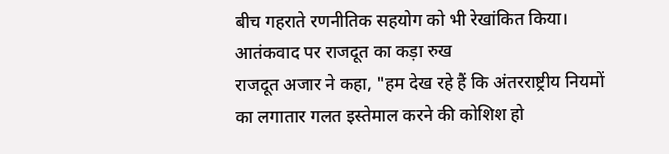बीच गहराते रणनीतिक सहयोग को भी रेखांकित किया।
आतंकवाद पर राजदूत का कड़ा रुख
राजदूत अजार ने कहा, "हम देख रहे हैं कि अंतरराष्ट्रीय नियमों का लगातार गलत इस्तेमाल करने की कोशिश हो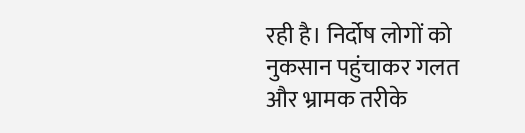रही है। निर्दोष लोगों को नुकसान पहुंचाकर गलत और भ्रामक तरीके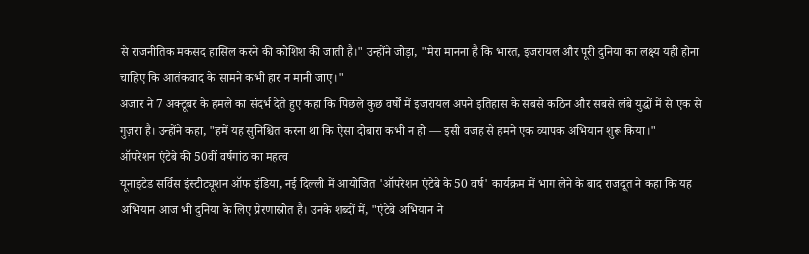से राजनीतिक मकसद हासिल करने की कोशिश की जाती है।" उन्होंने जोड़ा, "मेरा मानना है कि भारत, इजरायल और पूरी दुनिया का लक्ष्य यही होना चाहिए कि आतंकवाद के सामने कभी हार न मानी जाए।"
अजार ने 7 अक्टूबर के हमले का संदर्भ देते हुए कहा कि पिछले कुछ वर्षों में इजरायल अपने इतिहास के सबसे कठिन और सबसे लंबे युद्धों में से एक से गुज़रा है। उन्होंने कहा, "हमें यह सुनिश्चित करना था कि ऐसा दोबारा कभी न हो — इसी वजह से हमने एक व्यापक अभियान शुरू किया।"
ऑपरेशन एंटेबे की 50वीं वर्षगांठ का महत्व
यूनाइटेड सर्विस इंस्टीट्यूशन ऑफ इंडिया, नई दिल्ली में आयोजित 'ऑपरेशन एंटेबे के 50 वर्ष' कार्यक्रम में भाग लेने के बाद राजदूत ने कहा कि यह अभियान आज भी दुनिया के लिए प्रेरणास्रोत है। उनके शब्दों में, "एंटेबे अभियान ने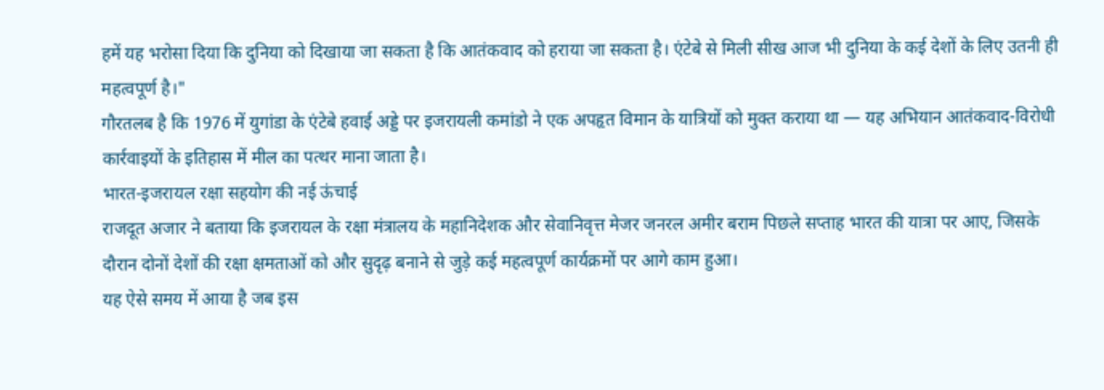हमें यह भरोसा दिया कि दुनिया को दिखाया जा सकता है कि आतंकवाद को हराया जा सकता है। एंटेबे से मिली सीख आज भी दुनिया के कई देशों के लिए उतनी ही महत्वपूर्ण है।"
गौरतलब है कि 1976 में युगांडा के एंटेबे हवाई अड्डे पर इजरायली कमांडो ने एक अपहृत विमान के यात्रियों को मुक्त कराया था — यह अभियान आतंकवाद-विरोधी कार्रवाइयों के इतिहास में मील का पत्थर माना जाता है।
भारत-इजरायल रक्षा सहयोग की नई ऊंचाई
राजदूत अजार ने बताया कि इजरायल के रक्षा मंत्रालय के महानिदेशक और सेवानिवृत्त मेजर जनरल अमीर बराम पिछले सप्ताह भारत की यात्रा पर आए, जिसके दौरान दोनों देशों की रक्षा क्षमताओं को और सुदृढ़ बनाने से जुड़े कई महत्वपूर्ण कार्यक्रमों पर आगे काम हुआ।
यह ऐसे समय में आया है जब इस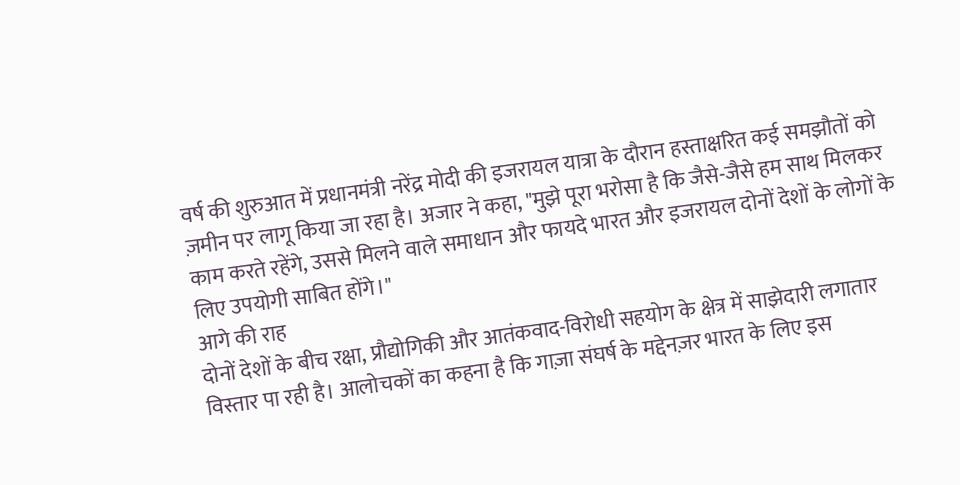वर्ष की शुरुआत में प्रधानमंत्री नरेंद्र मोदी की इजरायल यात्रा के दौरान हस्ताक्षरित कई समझौतों को ज़मीन पर लागू किया जा रहा है। अजार ने कहा, "मुझे पूरा भरोसा है कि जैसे-जैसे हम साथ मिलकर काम करते रहेंगे, उससे मिलने वाले समाधान और फायदे भारत और इजरायल दोनों देशों के लोगों के लिए उपयोगी साबित होंगे।"
आगे की राह
दोनों देशों के बीच रक्षा, प्रौद्योगिकी और आतंकवाद-विरोधी सहयोग के क्षेत्र में साझेदारी लगातार विस्तार पा रही है। आलोचकों का कहना है कि गाज़ा संघर्ष के मद्देनज़र भारत के लिए इस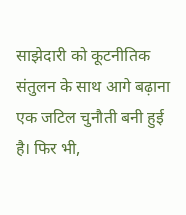साझेदारी को कूटनीतिक संतुलन के साथ आगे बढ़ाना एक जटिल चुनौती बनी हुई है। फिर भी,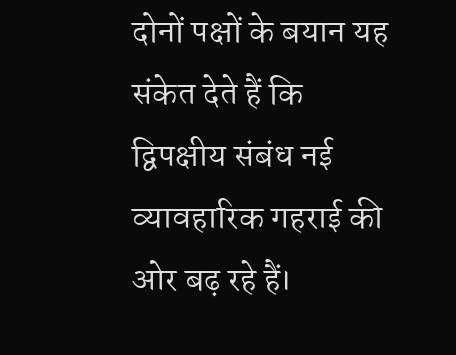दोनों पक्षों के बयान यह संकेत देते हैं कि द्विपक्षीय संबंध नई व्यावहारिक गहराई की ओर बढ़ रहे हैं।